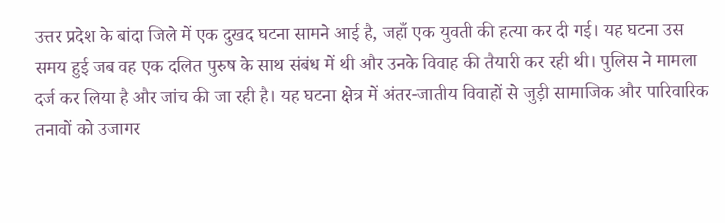उत्तर प्रदेश के बांदा जिले में एक दुखद घटना सामने आई है, जहाँ एक युवती की हत्या कर दी गई। यह घटना उस समय हुई जब वह एक दलित पुरुष के साथ संबंध में थी और उनके विवाह की तैयारी कर रही थी। पुलिस ने मामला दर्ज कर लिया है और जांच की जा रही है। यह घटना क्षेत्र में अंतर-जातीय विवाहों से जुड़ी सामाजिक और पारिवारिक तनावों को उजागर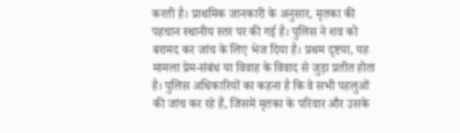करती है। प्राथमिक जानकारी के अनुसार, मृतका की पहचान स्थानीय स्तर पर की गई है। पुलिस ने शव को बरामद कर जांच के लिए भेज दिया है। प्रथम दृष्टया, यह मामला प्रेम-संबंध या विवाह के विवाद से जुड़ा प्रतीत होता है। पुलिस अधिकारियों का कहना है कि वे सभी पहलुओं की जांच कर रहे हैं, जिसमें मृतका के परिवार और उसके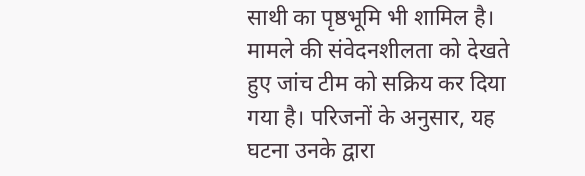साथी का पृष्ठभूमि भी शामिल है। मामले की संवेदनशीलता को देखते हुए जांच टीम को सक्रिय कर दिया गया है। परिजनों के अनुसार, यह घटना उनके द्वारा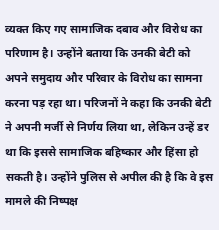व्यक्त किए गए सामाजिक दबाव और विरोध का परिणाम है। उन्होंने बताया कि उनकी बेटी को अपने समुदाय और परिवार के विरोध का सामना करना पड़ रहा था। परिजनों ने कहा कि उनकी बेटी ने अपनी मर्जी से निर्णय लिया था, लेकिन उन्हें डर था कि इससे सामाजिक बहिष्कार और हिंसा हो सकती है। उन्होंने पुलिस से अपील की है कि वे इस मामले की निष्पक्ष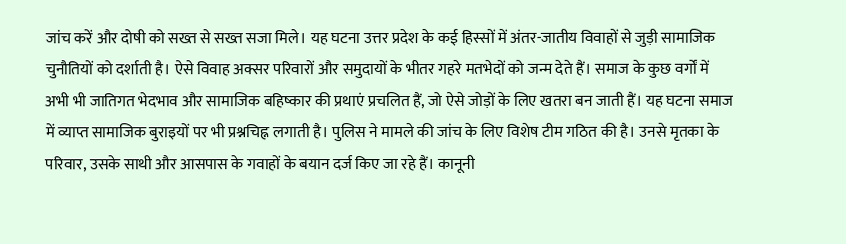जांच करें और दोषी को सख्त से सख्त सजा मिले। यह घटना उत्तर प्रदेश के कई हिस्सों में अंतर-जातीय विवाहों से जुड़ी सामाजिक चुनौतियों को दर्शाती है। ऐसे विवाह अक्सर परिवारों और समुदायों के भीतर गहरे मतभेदों को जन्म देते हैं। समाज के कुछ वर्गों में अभी भी जातिगत भेदभाव और सामाजिक बहिष्कार की प्रथाएं प्रचलित हैं, जो ऐसे जोड़ों के लिए खतरा बन जाती हैं। यह घटना समाज में व्याप्त सामाजिक बुराइयों पर भी प्रश्नचिह्न लगाती है। पुलिस ने मामले की जांच के लिए विशेष टीम गठित की है। उनसे मृतका के परिवार, उसके साथी और आसपास के गवाहों के बयान दर्ज किए जा रहे हैं। कानूनी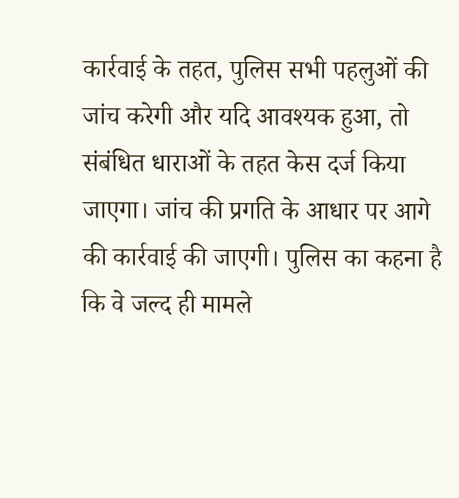कार्रवाई के तहत, पुलिस सभी पहलुओं की जांच करेगी और यदि आवश्यक हुआ, तो संबंधित धाराओं के तहत केस दर्ज किया जाएगा। जांच की प्रगति के आधार पर आगे की कार्रवाई की जाएगी। पुलिस का कहना है कि वे जल्द ही मामले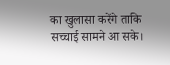का खुलासा करेंगे ताकि सच्चाई सामने आ सके।